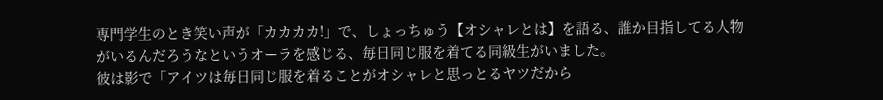専門学生のとき笑い声が「カカカカ!」で、しょっちゅう【オシャレとは】を語る、誰か目指してる人物がいるんだろうなというオーラを感じる、毎日同じ服を着てる同級生がいました。
彼は影で「アイツは毎日同じ服を着ることがオシャレと思っとるヤツだから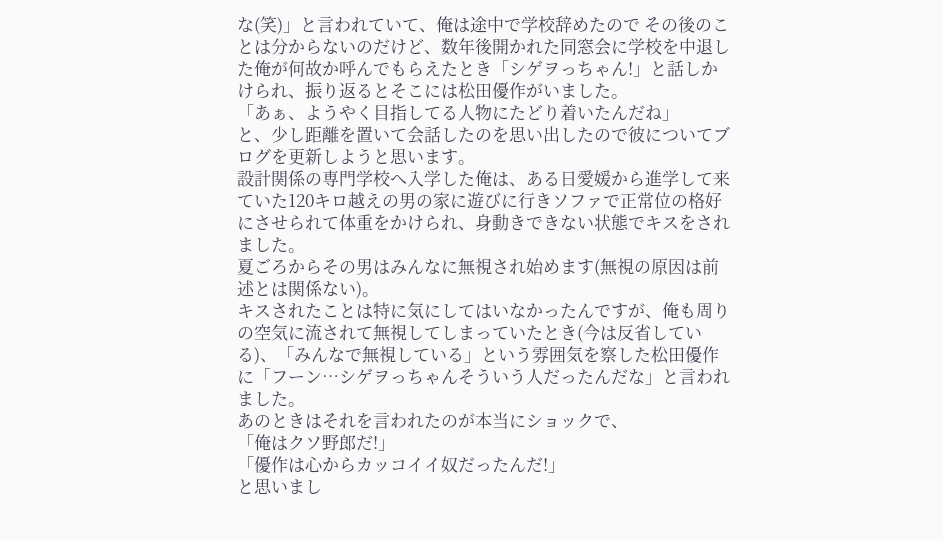な(笑)」と言われていて、俺は途中で学校辞めたので その後のことは分からないのだけど、数年後開かれた同窓会に学校を中退した俺が何故か呼んでもらえたとき「シゲヲっちゃん!」と話しかけられ、振り返るとそこには松田優作がいました。
「あぁ、ようやく目指してる人物にたどり着いたんだね」
と、少し距離を置いて会話したのを思い出したので彼についてブログを更新しようと思います。
設計関係の専門学校へ入学した俺は、ある日愛媛から進学して来ていた120キロ越えの男の家に遊びに行きソファで正常位の格好にさせられて体重をかけられ、身動きできない状態でキスをされました。
夏ごろからその男はみんなに無視され始めます(無視の原因は前述とは関係ない)。
キスされたことは特に気にしてはいなかったんですが、俺も周りの空気に流されて無視してしまっていたとき(今は反省している)、「みんなで無視している」という雰囲気を察した松田優作に「フーン…シゲヲっちゃんそういう人だったんだな」と言われました。
あのときはそれを言われたのが本当にショックで、
「俺はクソ野郎だ!」
「優作は心からカッコイイ奴だったんだ!」
と思いまし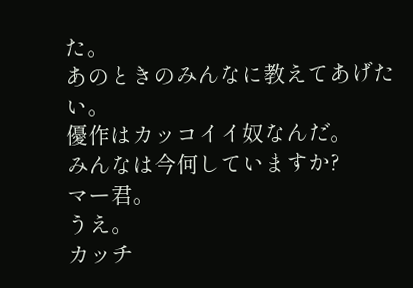た。
あのときのみんなに教えてあげたい。
優作はカッコイイ奴なんだ。
みんなは今何していますか?
マー君。
うえ。
カッチ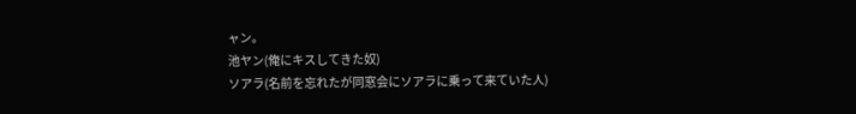ャン。
池ヤン(俺にキスしてきた奴)
ソアラ(名前を忘れたが同窓会にソアラに乗って来ていた人)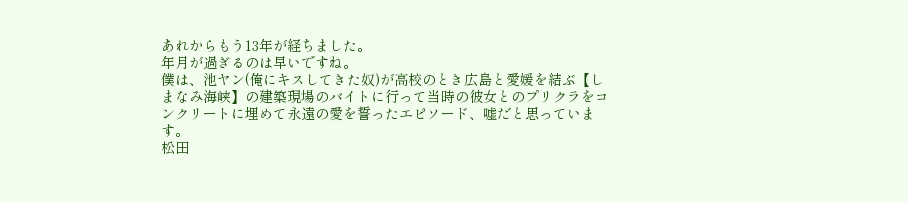あれからもう13年が経ちました。
年月が過ぎるのは早いですね。
僕は、池ヤン(俺にキスしてきた奴)が高校のとき広島と愛媛を結ぶ【しまなみ海峡】の建築現場のバイトに行って当時の彼女とのプリクラをコンクリートに埋めて永遠の愛を誓ったエピソード、嘘だと思っています。
松田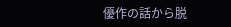優作の話から脱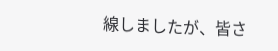線しましたが、皆さ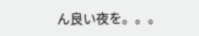ん良い夜を。。。